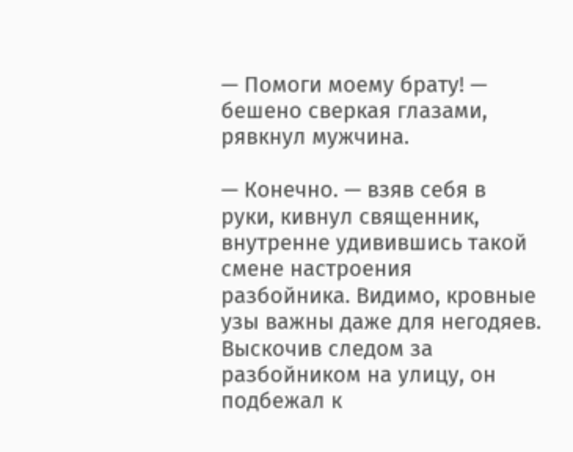— Помоги моему брату! — бешено сверкая глазами, рявкнул мужчина.

— Конечно. — взяв себя в руки, кивнул священник, внутренне удивившись такой смене настроения разбойника. Видимо, кровные узы важны даже для негодяев. Выскочив следом за разбойником на улицу, он подбежал к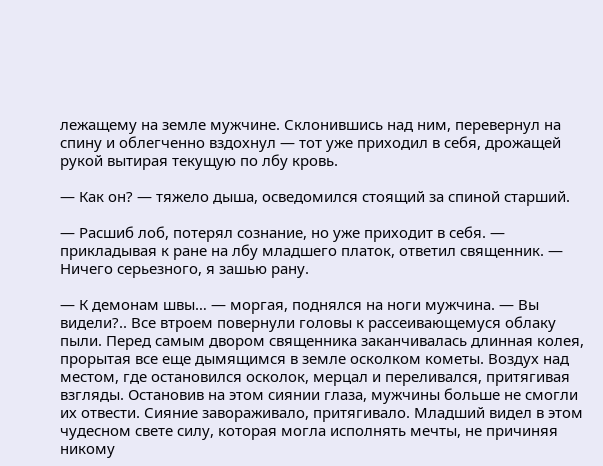лежащему на земле мужчине. Склонившись над ним, перевернул на спину и облегченно вздохнул — тот уже приходил в себя, дрожащей рукой вытирая текущую по лбу кровь.

— Как он? — тяжело дыша, осведомился стоящий за спиной старший.

— Расшиб лоб, потерял сознание, но уже приходит в себя. — прикладывая к ране на лбу младшего платок, ответил священник. — Ничего серьезного, я зашью рану.

— К демонам швы… — моргая, поднялся на ноги мужчина. — Вы видели?.. Все втроем повернули головы к рассеивающемуся облаку пыли. Перед самым двором священника заканчивалась длинная колея, прорытая все еще дымящимся в земле осколком кометы. Воздух над местом, где остановился осколок, мерцал и переливался, притягивая взгляды. Остановив на этом сиянии глаза, мужчины больше не смогли их отвести. Сияние завораживало, притягивало. Младший видел в этом чудесном свете силу, которая могла исполнять мечты, не причиняя никому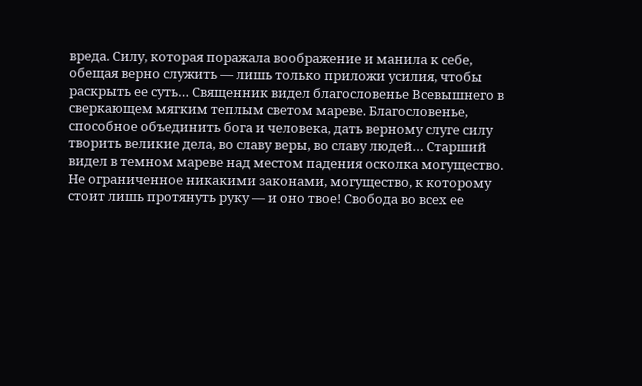вреда. Силу, которая поражала воображение и манила к себе, обещая верно служить — лишь только приложи усилия, чтобы раскрыть ее суть… Священник видел благословенье Всевышнего в сверкающем мягким теплым светом мареве. Благословенье, способное объединить бога и человека, дать верному слуге силу творить великие дела, во славу веры, во славу людей… Старший видел в темном мареве над местом падения осколка могущество. Не ограниченное никакими законами, могущество, к которому стоит лишь протянуть руку — и оно твое! Свобода во всех ее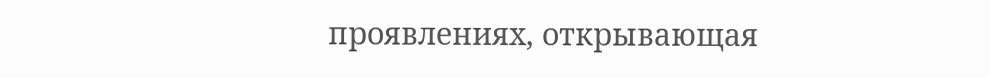проявлениях, открывающая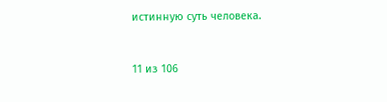истинную суть человека.



11 из 106